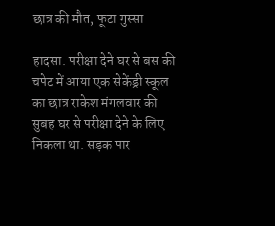छात्र की मौत, फूटा गुस्सा

हादसा. परीक्षा देने घर से बस की चपेट में आया एक सेकेंड्री स्कूल का छात्र राकेश मंगलवार की सुबह घर से परीक्षा देने के लिए निकला था. सड़क पार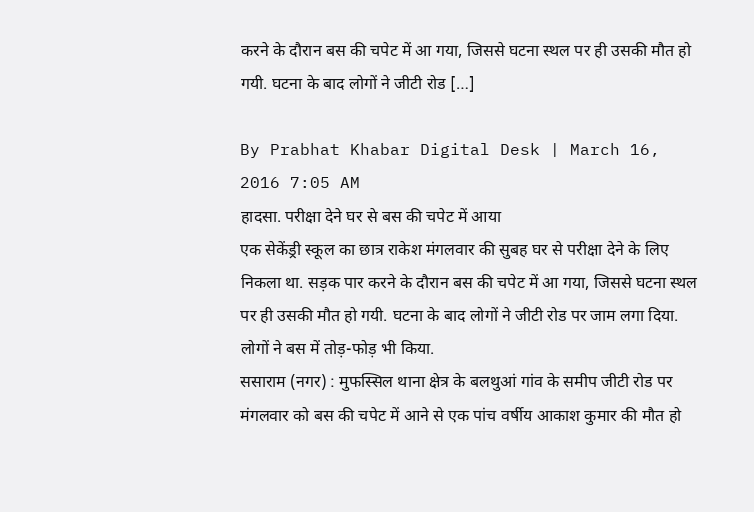करने के दौरान बस की चपेट में आ गया, जिससे घटना स्थल पर ही उसकी मौत हो गयी. घटना के बाद लोगों ने जीटी रोड […]

By Prabhat Khabar Digital Desk | March 16, 2016 7:05 AM
हादसा. परीक्षा देने घर से बस की चपेट में आया
एक सेकेंड्री स्कूल का छात्र राकेश मंगलवार की सुबह घर से परीक्षा देने के लिए निकला था. सड़क पार करने के दौरान बस की चपेट में आ गया, जिससे घटना स्थल पर ही उसकी मौत हो गयी. घटना के बाद लोगों ने जीटी रोड पर जाम लगा दिया. लोगों ने बस में तोड़-फोड़ भी किया.
ससाराम (नगर) : मुफस्सिल थाना क्षेत्र के बलथुआं गांव के समीप जीटी रोड पर मंगलवार को बस की चपेट में आने से एक पांच वर्षीय आकाश कुमार की मौत हो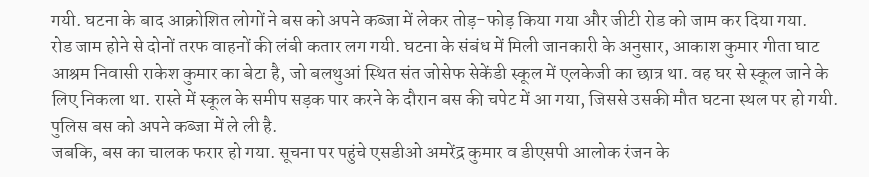गयी. घटना के बाद आक्रोशित लोगों ने बस को अपने कब्जा में लेकर तोड़-फोड़ किया गया और जीटी रोड को जाम कर दिया गया.
रोड जाम होने से दोनों तरफ वाहनों की लंबी कतार लग गयी. घटना के संबंध में मिली जानकारी के अनुसार, आकाश कुमार गीता घाट आश्रम निवासी राकेश कुमार का बेटा है, जो बलथुआं स्थित संत जोसेफ सेकेंडी स्कूल में एलकेजी का छात्र था. वह घर से स्कूल जाने के लिए निकला था. रास्ते में स्कूल के समीप सड़क पार करने के दौरान बस की चपेट में आ गया, जिससे उसकी मौत घटना स्थल पर हो गयी. पुलिस बस को अपने कब्जा में ले ली है.
जबकि, बस का चालक फरार हो गया. सूचना पर पहुंचे एसडीओ अमरेंद्र कुमार व डीएसपी आलोक रंजन के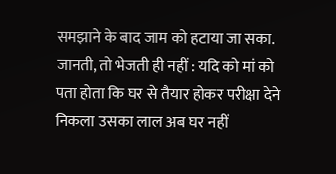समझाने के बाद जाम को हटाया जा सका.
जानती, तो भेजती ही नहीं : यदि को मां को पता होता कि घर से तैयार होकर परीक्षा देने निकला उसका लाल अब घर नहीं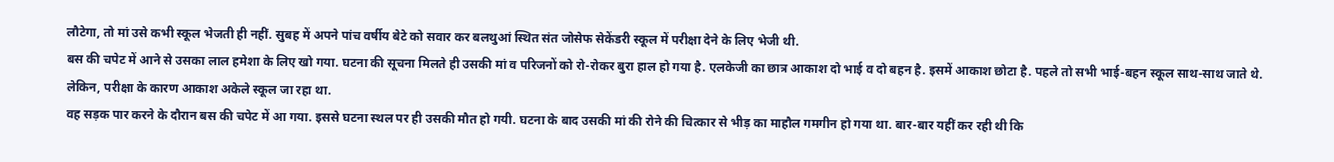लौटेगा, तो मां उसे कभी स्कूल भेजती ही नहीं. सुबह में अपने पांच वर्षीय बेटे को सवार कर बलथुआं स्थित संत जोसेफ सेकेंडरी स्कूल में परीक्षा देने के लिए भेजी थी.
बस की चपेट में आने से उसका लाल हमेशा के लिए खो गया. घटना की सूचना मिलते ही उसकी मां व परिजनों को रो-रोकर बुरा हाल हो गया है. एलकेजी का छात्र आकाश दो भाई व दो बहन है. इसमें आकाश छोटा है. पहले तो सभी भाई-बहन स्कूल साथ-साथ जाते थे. लेकिन, परीक्षा के कारण आकाश अकेले स्कूल जा रहा था.
वह सड़क पार करने के दौरान बस की चपेट में आ गया. इससे घटना स्थल पर ही उसकी मौत हो गयी. घटना के बाद उसकी मां की रोने की चित्कार से भीड़ का माहौल गमगीन हो गया था. बार-बार यहीं कर रही थी कि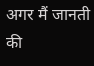अगर मैं जानती की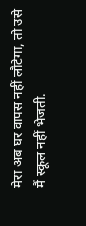मेरा अब घर वापस नहीं लौटेगा, तो उसे मैं स्कूल नहीं भेजती.